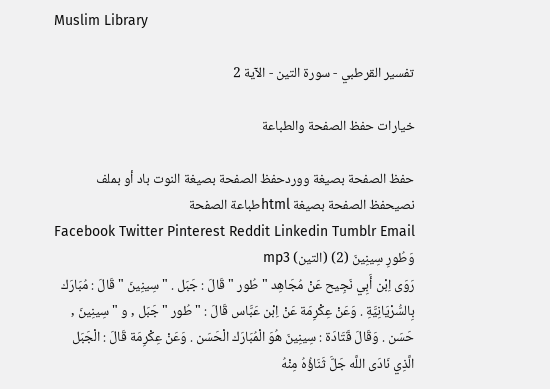Muslim Library

تفسير القرطبي - سورة التين - الآية 2

خيارات حفظ الصفحة والطباعة

حفظ الصفحة بصيغة ووردحفظ الصفحة بصيغة النوت باد أو بملف نصيحفظ الصفحة بصيغة htmlطباعة الصفحة
Facebook Twitter Pinterest Reddit Linkedin Tumblr Email
وَطُورِ سِينِينَ (2) (التين) mp3
رَوَى اِبْن أَبِي نَجِيح عَنْ مُجَاهِد " طُور " قَالَ : جَبَل . " سِينِينَ " قَالَ : مُبَارَك بِالسُّرْيَانِيَّةِ . وَعَنْ عِكْرِمَة عَنْ اِبْن عَبَّاس قَالَ : " طُور " جَبَل , و " سِينِينَ , حَسَن . وَقَالَ قَتَادَة : سِينِينَ هُوَ الْمُبَارَك الْحَسَن . وَعَنْ عِكْرِمَة قَالَ : الْجَبَل الَّذِي نَادَى اللَّه جَلَّ ثَنَاؤُهُ مِنْهُ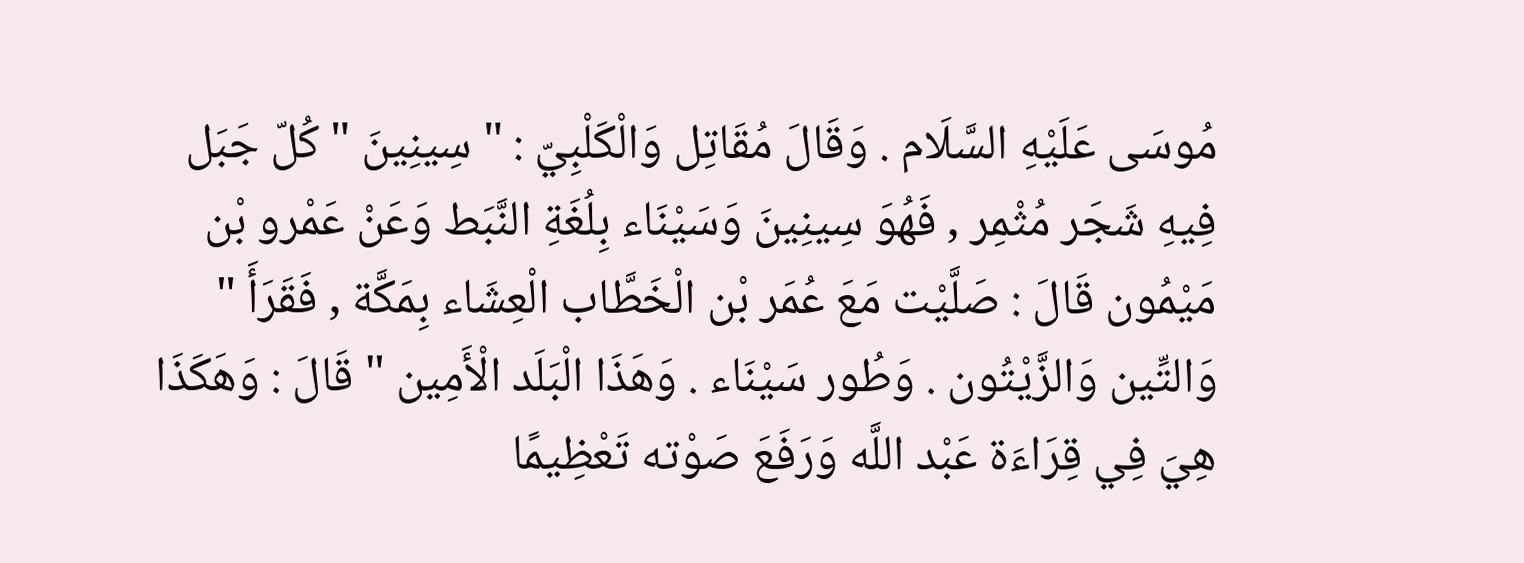مُوسَى عَلَيْهِ السَّلَام . وَقَالَ مُقَاتِل وَالْكَلْبِيّ : " سِينِينَ " كُلّ جَبَل فِيهِ شَجَر مُثْمِر , فَهُوَ سِينِينَ وَسَيْنَاء بِلُغَةِ النَّبَط وَعَنْ عَمْرو بْن مَيْمُون قَالَ : صَلَّيْت مَعَ عُمَر بْن الْخَطَّاب الْعِشَاء بِمَكَّة , فَقَرَأَ " وَالتِّين وَالزَّيْتُون . وَطُور سَيْنَاء . وَهَذَا الْبَلَد الْأَمِين " قَالَ : وَهَكَذَا هِيَ فِي قِرَاءَة عَبْد اللَّه وَرَفَعَ صَوْته تَعْظِيمًا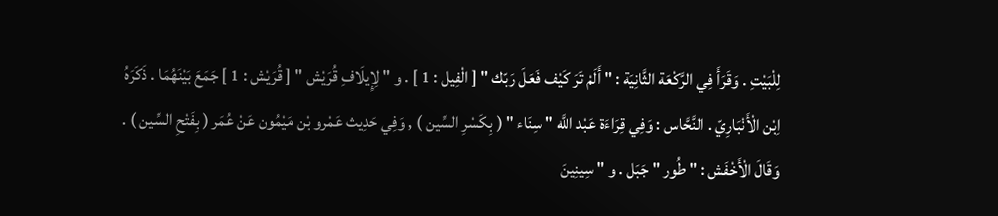لِلْبَيْتِ . وَقَرَأَ فِي الرَّكْعَة الثَّانِيَة : " أَلَمْ تَرَ كَيْف فَعَلَ رَبّك " [ الْفِيل : 1 ] . و " لِإِيلَافِ قُرَيْش " [ قُرَيْش : 1 ] جَمَعَ بَيْنَهُمَا . ذَكَرَهُ اِبْن الْأَنْبَارِيّ . النَّحَّاس : وَفِي قِرَاءَة عَبْد اللَّه " سِنَاء " ( بِكَسْرِ السِّين ) , وَفِي حَدِيث عَمْرو بْن مَيْمُون عَنْ عُمَر ( بِفَتْحِ السِّين ) . وَقَالَ الْأَخْفَش : " طُور " جَبَل . و " سِينِينَ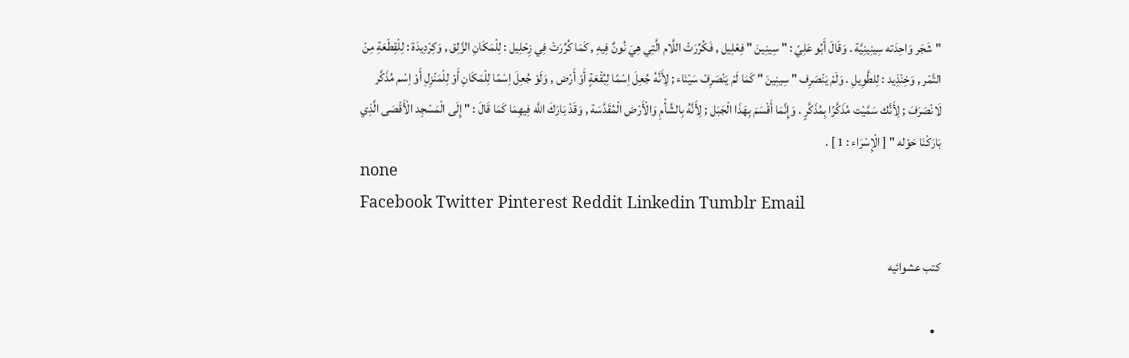" شَجَر وَاحِدَته سِينِينِيَّة . وَقَالَ أَبُو عَلِيّ : " سِينِينَ " فِعْلِيل , فَكُرِّرَتْ اللَّام الَّتِي هِيَ نُونٌ فِيهِ , كَمَا كُرِّرَتْ فِي زِحْلِيل : لِلْمَكَانِ الزَّلِق , وَكِرْدِيدَة : لِلْقِطْعَةِ مِنْ التَّمْر , وَخِنْذِيد : لِلطَّوِيلِ . وَلَمْ يَنْصَرِف " سِينِينَ " كَمَا لَمْ يَنْصَرِفْ سَيْنَاء ; لِأَنَّهُ جُعِلَ اِسْمًا لِبُقْعَةٍ أَوْ أَرْض , وَلَوْ جُعِلَ اِسْمًا لِلْمَكَانِ أَوْ لِلْمَنْزِلِ أَوْ اِسْم مُذَكَّر لَانْصَرَفَ ; لِأَنَّك سَمَّيْت مُذَكَّرًا بِمُذَكَّرٍ . وَإِنَّمَا أَقْسَمَ بِهَذَا الْجَبَل ; لِأَنَّهُ بِالشَّأْمِ وَالْأَرْض الْمُقَدَّسَة , وَقَدْ بَارَكَ اللَّه فِيهِمَا كَمَا قَالَ : " إِلَى الْمَسْجِد الْأَقْصَى الَّذِي بَارَكْنَا حَوْله " [ الْإِسْرَاء : 1 ] .
none
Facebook Twitter Pinterest Reddit Linkedin Tumblr Email

كتب عشوائيه

  •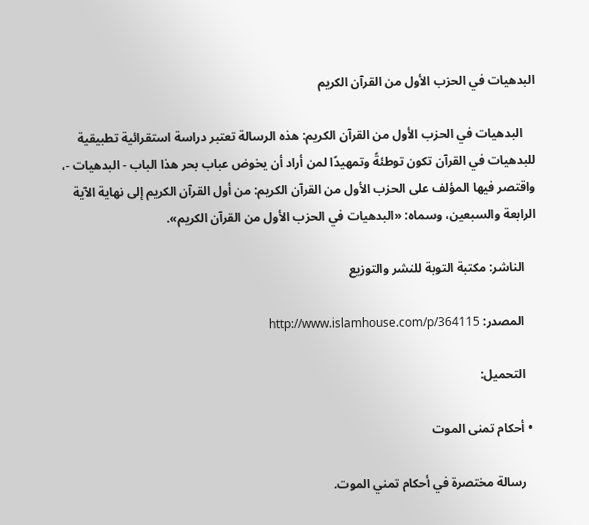البدهيات في الحزب الأول من القرآن الكريم

    البدهيات في الحزب الأول من القرآن الكريم: هذه الرسالة تعتبر دراسة استقرائية تطبيقية للبدهيات في القرآن تكون توطئةً وتمهيدًا لمن أراد أن يخوض عباب بحر هذا الباب - البدهيات -، واقتصر فيها المؤلف على الحزب الأول من القرآن الكريم: من أول القرآن الكريم إلى نهاية الآية الرابعة والسبعين، وسماه: «البدهيات في الحزب الأول من القرآن الكريم».

    الناشر: مكتبة التوبة للنشر والتوزيع

    المصدر: http://www.islamhouse.com/p/364115

    التحميل:

  • أحكام تمنى الموت

    رسالة مختصرة في أحكام تمني الموت.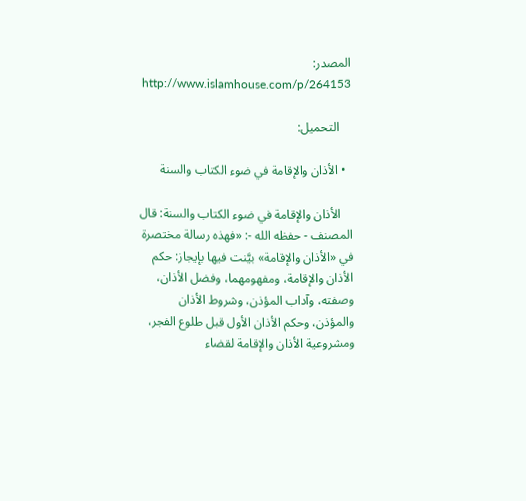المصدر: http://www.islamhouse.com/p/264153

    التحميل:

  • الأذان والإقامة في ضوء الكتاب والسنة

    الأذان والإقامة في ضوء الكتاب والسنة: قال المصنف - حفظه الله -: «فهذه رسالة مختصرة في «الأذان والإقامة» بيَّنت فيها بإيجاز: حكم الأذان والإقامة، ومفهومهما، وفضل الأذان، وصفته، وآداب المؤذن، وشروط الأذان والمؤذن، وحكم الأذان الأول قبل طلوع الفجر، ومشروعية الأذان والإقامة لقضاء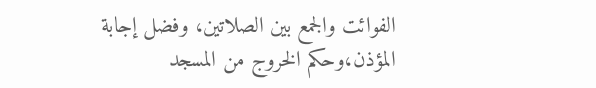الفوائت والجمع بين الصلاتين، وفضل إجابة المؤذن،وحكم الخروج من المسجد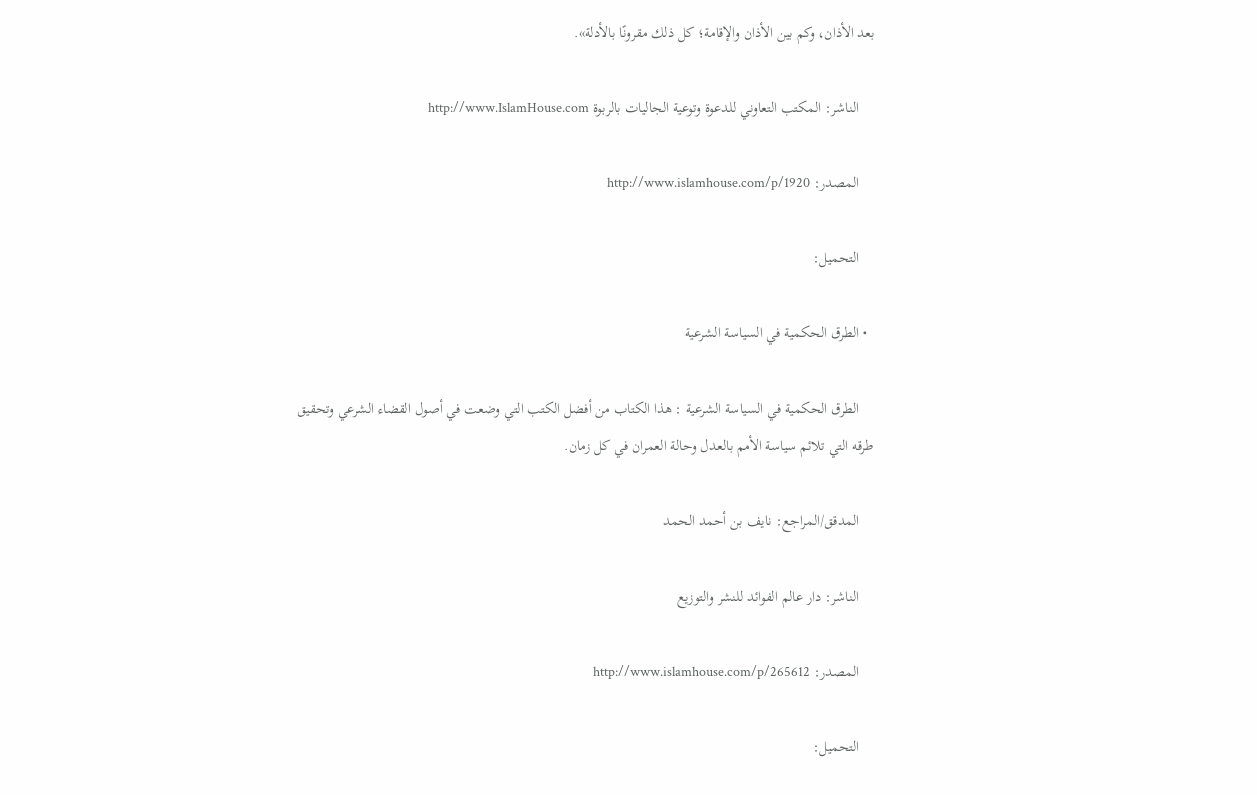بعد الأذان، وكم بين الأذان والإقامة؛ كل ذلك مقرونًا بالأدلة».

    الناشر: المكتب التعاوني للدعوة وتوعية الجاليات بالربوة http://www.IslamHouse.com

    المصدر: http://www.islamhouse.com/p/1920

    التحميل:

  • الطرق الحكمية في السياسة الشرعية

    الطرق الحكمية في السياسة الشرعية : هذا الكتاب من أفضل الكتب التي وضعت في أصول القضاء الشرعي وتحقيق طرقه التي تلائم سياسة الأمم بالعدل وحالة العمران في كل زمان.

    المدقق/المراجع: نايف بن أحمد الحمد

    الناشر: دار عالم الفوائد للنشر والتوزيع

    المصدر: http://www.islamhouse.com/p/265612

    التحميل: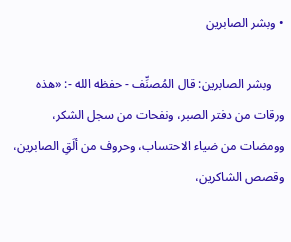• وبشر الصابرين

    وبشر الصابرين: قال المُصنِّف - حفظه الله -: «هذه ورقات من دفتر الصبر، ونفحات من سجل الشكر، وومضات من ضياء الاحتساب، وحروف من ألَقِ الصابرين، وقصص الشاكرين،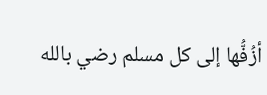أزُفُّها إلى كل مسلم رضي بالله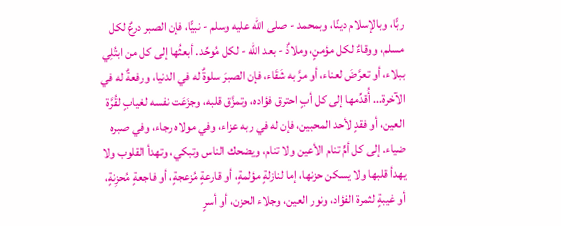ربًّا، وبالإسلام دينًا، وبمحمد - صلى الله عليه وسلم - نبيًّا، فإن الصبر درعٌ لكل مسلم، ووقاءٌ لكل مؤمنٍ، وملاذٌ - بعد الله - لكل مُوحِّد. أبعثُها إلى كل من ابتُلِي ببلاء، أو تعرَّضَ لعناء، أو مرَّ به شَقَاء، فإن الصبرَ سلوةٌ له في الدنيا، ورفعةٌ له في الآخرة... أُقدِّمها إلى كل أبٍ احترق فؤاده، وتمزَّق قلبه، وجزَعَت نفسه لغيابٍ لقُرَّة العين، أو فقدٍ لأحد المحبين، فإن له في ربه عزاء، وفي مولاه رجاء، وفي صبره ضياء. إلى كل أمٍّ تنام الأعين ولا تنام، ويضحك الناس وتبكي، وتهدأ القلوب ولا يهدأ قلبها ولا يسكن حزنها، إما لنازلةٍ مؤلمةٍ، أو قارعةٍ مُزعجةٍ، أو فاجعةٍ مُحزِنةٍ، أو غيبةٍ لثمرة الفؤاد، ونور العين، وجلاء الحزن، أو أسرٍ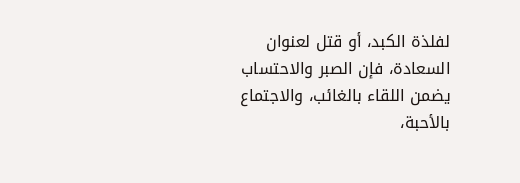لفلذة الكبد، أو قتل لعنوان السعادة، فإن الصبر والاحتساب يضمن اللقاء بالغائب، والاجتماع بالأحبة،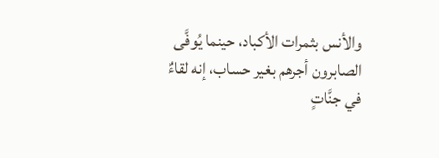والأنس بثمرات الأكباد، حينما يُوفَّى الصابرون أجرهم بغير حساب، إنه لقاءٌ في جنَّاتٍ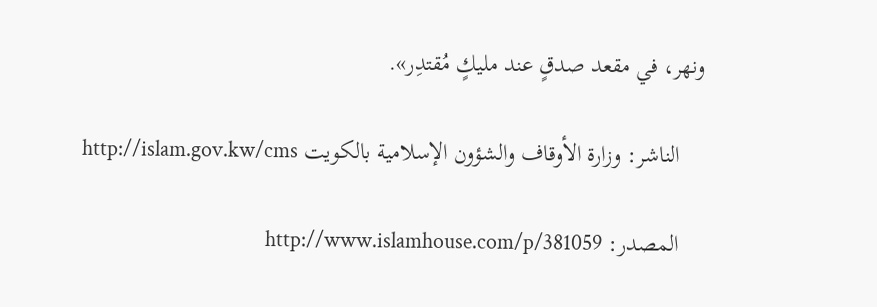ونهر، في مقعد صدقٍ عند مليكٍ مُقتدِر».

    الناشر: وزارة الأوقاف والشؤون الإسلامية بالكويت http://islam.gov.kw/cms

    المصدر: http://www.islamhouse.com/p/381059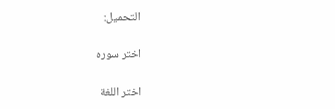التحميل:

اختر سوره

اختر اللغة